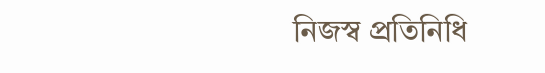নিজস্ব প্রতিনিধি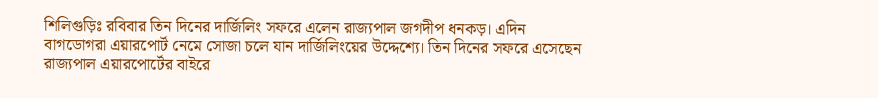শিলিগুড়িঃ রবিবার তিন দিনের দার্জিলিং সফরে এলেন রাজ্যপাল জগদীপ ধনকড়। এদিন বাগডোগরা এয়ারপোর্ট নেমে সোজা চলে যান দার্জিলিংয়ের উদ্দেশ্যে। তিন দিনের সফরে এসেছেন রাজ্যপাল এয়ারপোর্টের বাইরে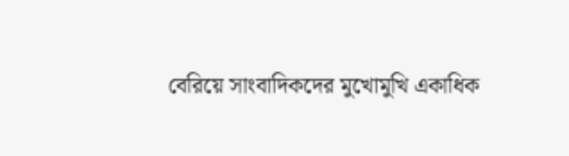বেরিয়ে সাংবাদিকদের মুখোমুখি একাধিক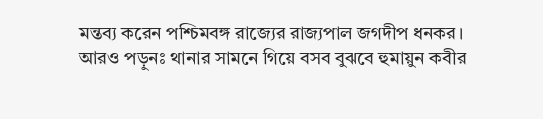মন্তব্য করেন পশ্চিমবঙ্গ রাজ্যের রাজ্যপাল জগদীপ ধনকর।
আরও পড়ুনঃ থানার সামনে গিয়ে বসব বুঝবে হুমায়ুন কবীর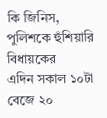কি জিনিস, পুলিশকে হুঁশিয়ারি বিধায়কের
এদিন সকাল ১০টা বেজে ২০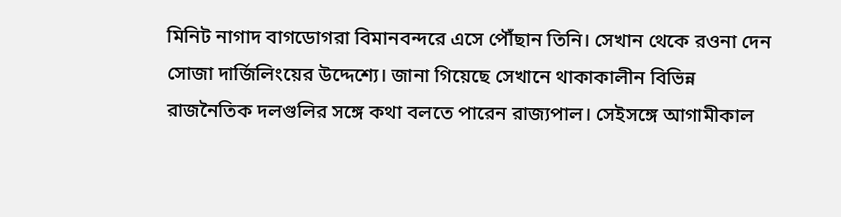মিনিট নাগাদ বাগডোগরা বিমানবন্দরে এসে পৌঁছান তিনি। সেখান থেকে রওনা দেন সোজা দার্জিলিংয়ের উদ্দেশ্যে। জানা গিয়েছে সেখানে থাকাকালীন বিভিন্ন রাজনৈতিক দলগুলির সঙ্গে কথা বলতে পারেন রাজ্যপাল। সেইসঙ্গে আগামীকাল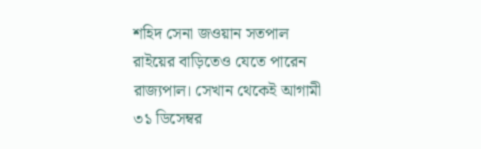শহিদ সেনা জওয়ান সতপাল রাইয়ের বাড়িতেও যেতে পারেন রাজ্যপাল। সেখান থেকেই আগামী ৩১ ডিসেম্বর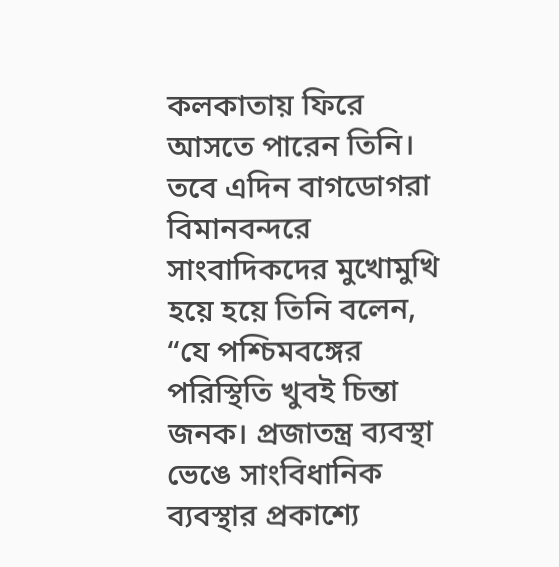কলকাতায় ফিরে আসতে পারেন তিনি।
তবে এদিন বাগডোগরা বিমানবন্দরে সাংবাদিকদের মুখোমুখি হয়ে হয়ে তিনি বলেন, “যে পশ্চিমবঙ্গের পরিস্থিতি খুবই চিন্তা জনক। প্রজাতন্ত্র ব্যবস্থা ভেঙে সাংবিধানিক ব্যবস্থার প্রকাশ্যে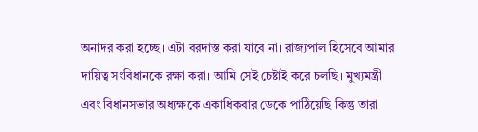অনাদর করা হচ্ছে। এটা বরদাস্ত করা যাবে না। রাজ্যপাল হিসেবে আমার দায়িত্ব সংবিধানকে রক্ষা করা। আমি সেই চেষ্টাই করে চলছি। মুখ্যমন্ত্রী এবং বিধানসভার অধ্যক্ষকে একাধিকবার ডেকে পাঠিয়েছি কিন্তু তারা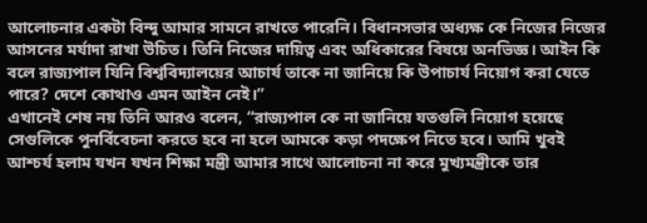আলোচনার একটা বিন্দু আমার সামনে রাখতে পারেনি। বিধানসভার অধ্যক্ষ কে নিজের নিজের আসনের মর্যাদা রাখা উচিত। তিনি নিজের দায়িত্ব এবং অধিকারের বিষয়ে অনভিজ্ঞ। আইন কি বলে রাজ্যপাল যিনি বিশ্ববিদ্যালয়ের আচার্য তাকে না জানিয়ে কি উপাচার্য নিয়োগ করা যেতে পারে? দেশে কোথাও এমন আইন নেই।”
এখানেই শেষ নয় তিনি আরও বলেন, “রাজ্যপাল কে না জানিয়ে যতগুলি নিয়োগ হয়েছে সেগুলিকে পুনর্বিবেচনা করতে হবে না হলে আমকে কড়া পদক্ষেপ নিতে হবে। আমি খুবই আশ্চর্য হলাম যখন যখন শিক্ষা মন্ত্রী আমার সাথে আলোচনা না করে মুখ্যমন্ত্রীকে তার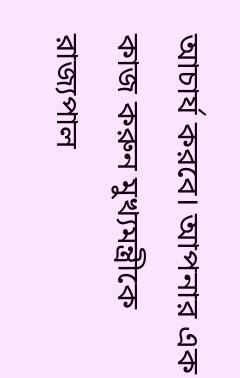আচার্য করবে। আপনার এক কাজ করুন মুখ্যমন্ত্রীকে রাজ্যপাল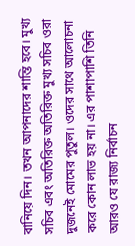বানিয়ে দিন। তখন আপনাদের শান্তি হবে। মুখ্য সচিব এবং অতিরিক্ত অতিরিক্ত মুখ্য সচিব ওরা দুজনেই মোমের পুতুল। ওদের সাথে আলোচনা করে কোন লাভ হয় না। এর পাশাপাশি তিনি আরও যে রাজ্য নির্বাচন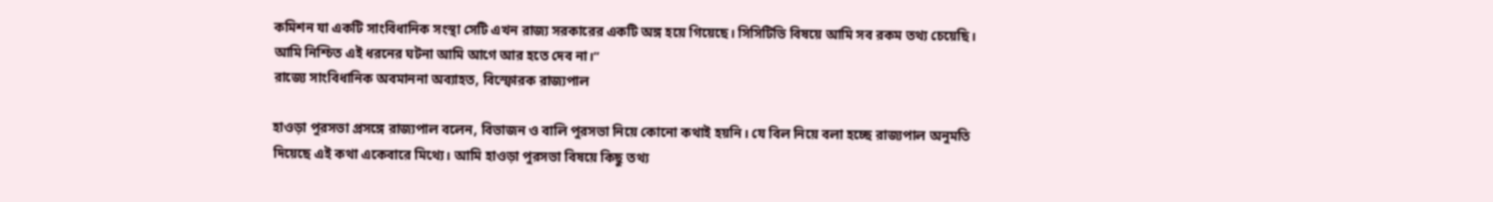কমিশন যা একটি সাংবিধানিক সংস্থা সেটি এখন রাজ্য সরকারের একটি অঙ্গ হয়ে গিয়েছে। সিসিটিভি বিষয়ে আমি সব রকম তথ্য চেয়েছি। আমি নিশ্চিত এই ধরনের ঘটনা আমি আগে আর হতে দেব না।”
রাজ্যে সাংবিধানিক অবমাননা অব্যাহত, বিস্ফোরক রাজ্যপাল

হাওড়া পুরসভা প্রসঙ্গে রাজ্যপাল বলেন, বিভাজন ও বালি পুরসভা নিয়ে কোনো কথাই হয়নি। যে বিল নিয়ে বলা হচ্ছে রাজ্যপাল অনুমতি দিয়েছে এই কথা একেবারে মিথ্যে। আমি হাওড়া পুরসভা বিষয়ে কিছু তথ্য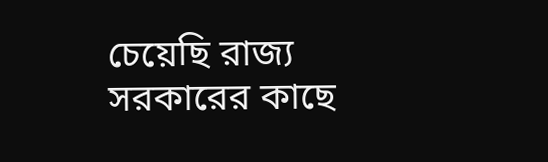চেয়েছি রাজ্য সরকারের কাছে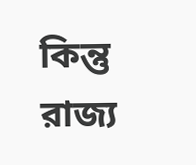কিন্তু রাজ্য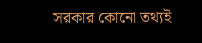সরকার কোনো তথ্যই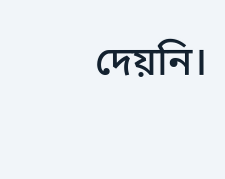দেয়নি।